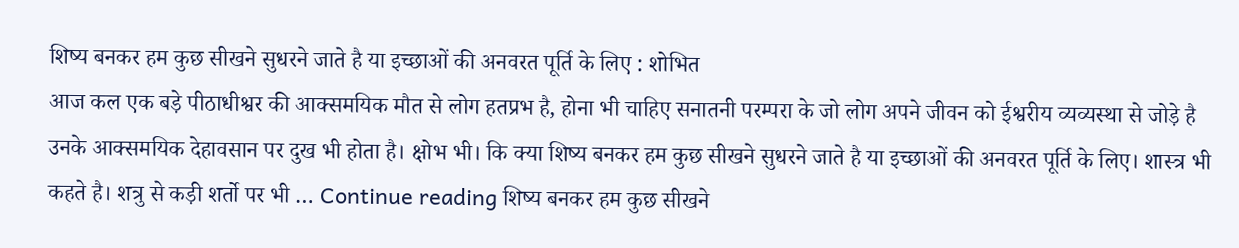शिष्य बनकर हम कुछ सीखने सुधरने जाते है या इच्छाओं की अनवरत पूर्ति के लिए : शोभित
आज कल एक बड़े पीठाधीश्वर की आक्समयिक मौत से लोग हतप्रभ है, होना भी चाहिए सनातनी परम्परा के जो लोग अपने जीवन को ईश्वरीय व्यव्यस्था से जोड़े है उनके आक्समयिक देहावसान पर दुख भी होता है। क्षोभ भी। कि क्या शिष्य बनकर हम कुछ सीखने सुधरने जाते है या इच्छाओं की अनवरत पूर्ति के लिए। शास्त्र भी कहते है। शत्रु से कड़ी शर्तो पर भी … Continue reading शिष्य बनकर हम कुछ सीखने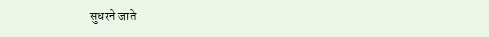सुधरने जाते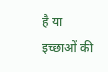है या इच्छाओं की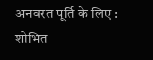अनवरत पूर्ति के लिए : शोभित